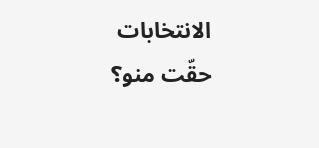الانتخابات حقّت منو؟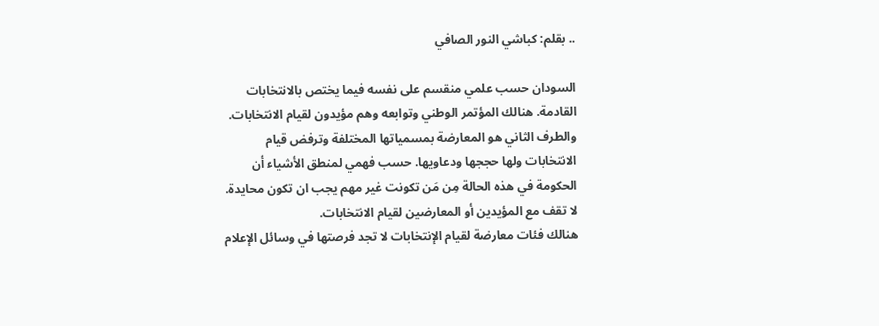.. بقلم: كباشي النور الصافي

السودان حسب علمي منقسم على نفسه فيما يختص بالانتخابات القادمة. هنالك المؤتمر الوطني وتوابعه وهم مؤيدون لقيام الانتخابات. والطرف الثاني هو المعارضة بمسمياتها المختلفة وترفض قيام الانتخابات ولها حججها ودعاويها. حسب فهمي لمنطق الأشياء أن الحكومة في هذه الحالة مِن مَن تكونت غير مهم يجب ان تكون محايدة. لا تقف مع المؤيدين أو المعارضين لقيام الانتخابات.
هنالك فئات معارضة لقيام الإنتخابات لا تجد فرصتها في وسائل الإعلام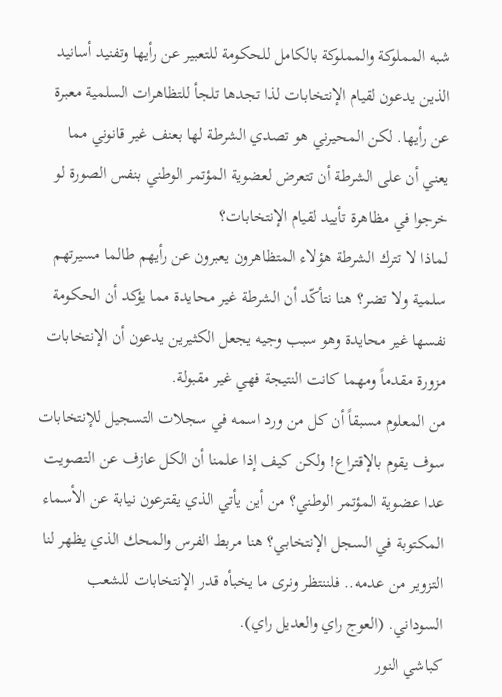شبه المملوكة والمملوكة بالكامل للحكومة للتعبير عن رأيها وتفنيد أسانيد الذين يدعون لقيام الإنتخابات لذا تجدها تلجأ للتظاهرات السلمية معبرة عن رأيها. لكن المحيرني هو تصدي الشرطة لها بعنف غير قانوني مما يعني أن على الشرطة أن تتعرض لعضوية المؤتمر الوطني بنفس الصورة لو خرجوا في مظاهرة تأييد لقيام الإنتخابات؟
لماذا لا تترك الشرطة هؤلاء المتظاهرون يعبرون عن رأيهم طالما مسيرتهم سلمية ولا تضر؟ هنا نتأكّد أن الشرطة غير محايدة مما يؤكد أن الحكومة نفسها غير محايدة وهو سبب وجيه يجعل الكثيرين يدعون أن الإنتخابات مزورة مقدماً ومهما كانت النتيجة فهي غير مقبولة.
من المعلوم مسبقاً أن كل من ورد اسمه في سجلات التسجيل للإنتخابات سوف يقوم بالإقتراع! ولكن كيف إذا علمنا أن الكل عازف عن التصويت عدا عضوية المؤتمر الوطني؟ من أين يأتي الذي يقترعون نيابة عن الأسماء المكتوبة في السجل الإنتخابي؟ هنا مربط الفرس والمحك الذي يظهر لنا التزوير من عدمه.. فلننتظر ونرى ما يخبأه قدر الإنتخابات للشعب السوداني. (العوج راي والعديل راي).
كباشي النور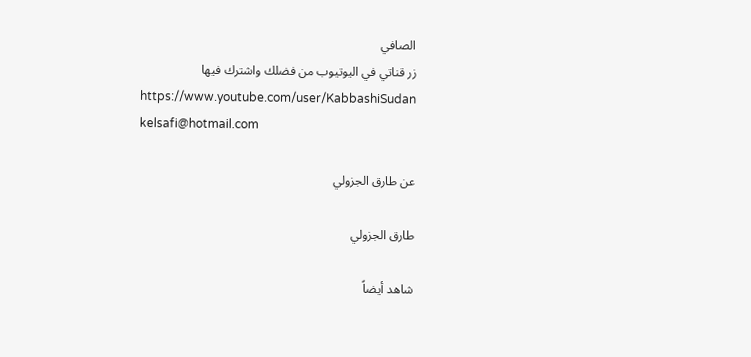الصافي
زر قناتي في اليوتيوب من فضلك واشترك فيها
https://www.youtube.com/user/KabbashiSudan
kelsafi@hotmail.com

عن طارق الجزولي

طارق الجزولي

شاهد أيضاً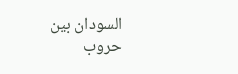السودان بين حروب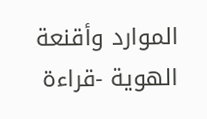الموارد وأقنعة الهوية -قراءة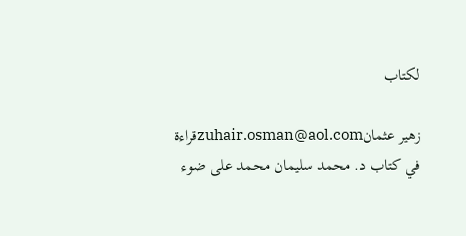لكتاب

زهير عثمانzuhair.osman@aol.comقراءة في كتاب د. محمد سليمان محمد على ضوء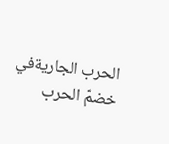الحرب الجاريةفي خضمّ الحرب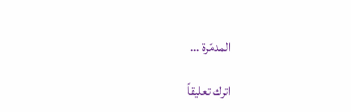المدمّرة …

اترك تعليقاً